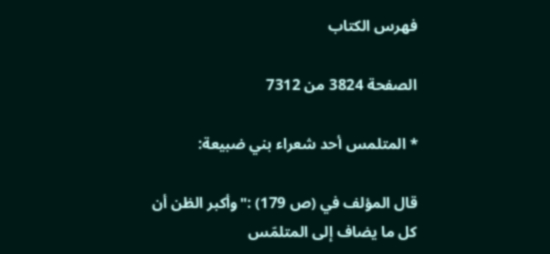فهرس الكتاب

الصفحة 3824 من 7312

* المتلمس أحد شعراء بني ضبيعة:

قال المؤلف في (ص 179) :"وأكبر الظن أن كل ما يضاف إلى المتلمّس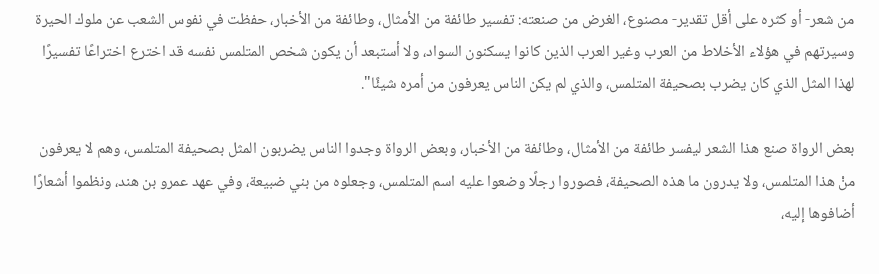من شعر- أو كثره على أقل تقدير- مصنوع، الغرض من صنعته: تفسير طائفة من الأمثال، وطائفة من الأخبار، حفظت في نفوس الشعب عن ملوك الحيرة وسيرتهم في هؤلاء الأخلاط من العرب وغير العرب الذين كانوا يسكنون السواد، ولا أستبعد أن يكون شخص المتلمس نفسه قد اخترع اختراعًا تفسيرًا لهذا المثل الذي كان يضرب بصحيفة المتلمس، والذي لم يكن الناس يعرفون من أمره شيئًا".

بعض الرواة صنع هذا الشعر ليفسر طائفة من الأمثال، وطائفة من الأخبار، وبعض الرواة وجدوا الناس يضربون المثل بصحيفة المتلمس، وهم لا يعرفون منْ هذا المتلمس، ولا يدرون ما هذه الصحيفة، فصوروا رجلًا وضعوا عليه اسم المتلمس، وجعلوه من بني ضبيعة، وفي عهد عمرو بن هند، ونظموا أشعارًا أضافوها إليه،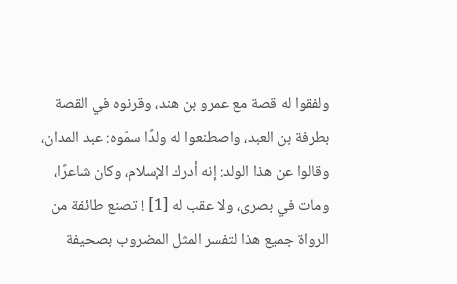ولفقوا له قصة مع عمرو بن هند، وقرنوه في القصة بطرفة بن العبد، واصطنعوا له ولدًا سمّوه: عبد المدان، وقالوا عن هذا الولد: إنه أدرك الإسلام، وكان شاعرًا، ومات في بصرى، ولا عقب له [1] ! تصنع طائفة من الرواة جميع هذا لتفسر المثل المضروب بصحيفة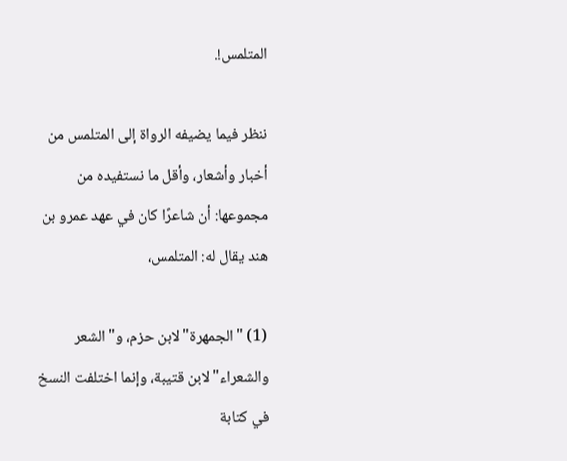المتلمس!.

ننظر فيما يضيفه الرواة إلى المتلمس من أخبار وأشعار، وأقل ما نستفيده من مجموعها: أن شاعرًا كان في عهد عمرو بن هند يقال له: المتلمس،

(1) "الجمهرة"لابن حزم، و"الشعر والشعراء"لابن قتيبة، وإنما اختلفت النسخ في كتابة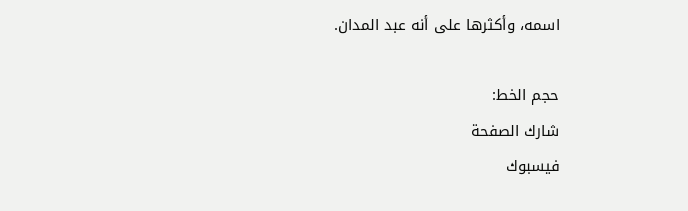اسمه، وأكثرها على أنه عبد المدان.

حجم الخط:
شارك الصفحة
فيسبوك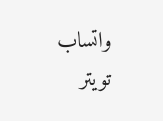واتساب تويتر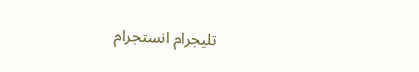تليجرام انستجرام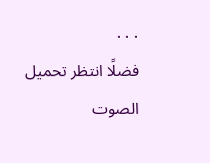. . .
فضلًا انتظر تحميل الصوت